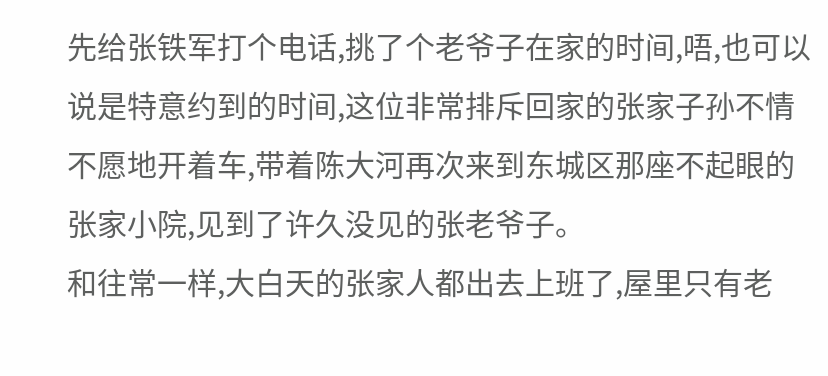先给张铁军打个电话,挑了个老爷子在家的时间,唔,也可以说是特意约到的时间,这位非常排斥回家的张家子孙不情不愿地开着车,带着陈大河再次来到东城区那座不起眼的张家小院,见到了许久没见的张老爷子。
和往常一样,大白天的张家人都出去上班了,屋里只有老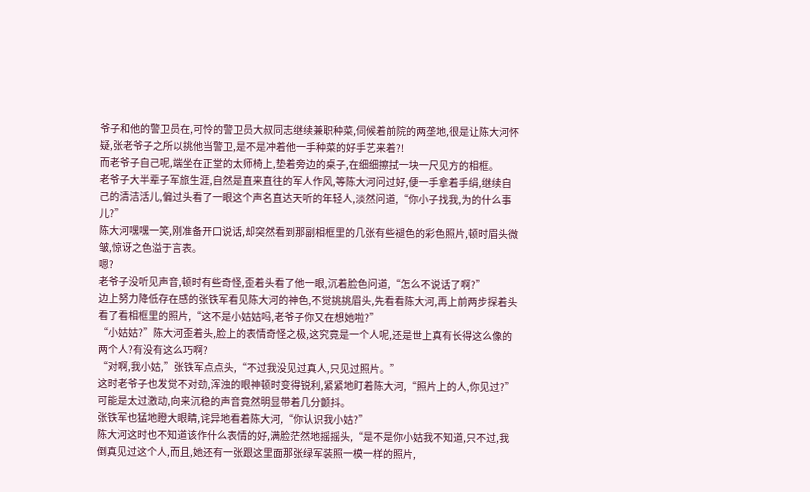爷子和他的警卫员在,可怜的警卫员大叔同志继续兼职种菜,伺候着前院的两垄地,很是让陈大河怀疑,张老爷子之所以挑他当警卫,是不是冲着他一手种菜的好手艺来着?!
而老爷子自己呢,端坐在正堂的太师椅上,垫着旁边的桌子,在细细擦拭一块一尺见方的相框。
老爷子大半辈子军旅生涯,自然是直来直往的军人作风,等陈大河问过好,便一手拿着手绢,继续自己的清洁活儿,偏过头看了一眼这个声名直达天听的年轻人,淡然问道,“你小子找我,为的什么事儿?”
陈大河嘿嘿一笑,刚准备开口说话,却突然看到那副相框里的几张有些褪色的彩色照片,顿时眉头微皱,惊讶之色溢于言表。
嗯?
老爷子没听见声音,顿时有些奇怪,歪着头看了他一眼,沉着脸色问道,“怎么不说话了啊?”
边上努力降低存在感的张铁军看见陈大河的神色,不觉挑挑眉头,先看看陈大河,再上前两步探着头看了看相框里的照片,“这不是小姑姑吗,老爷子你又在想她啦?”
“小姑姑?”陈大河歪着头,脸上的表情奇怪之极,这究竟是一个人呢,还是世上真有长得这么像的两个人?有没有这么巧啊?
“对啊,我小姑,”张铁军点点头,“不过我没见过真人,只见过照片。”
这时老爷子也发觉不对劲,浑浊的眼神顿时变得锐利,紧紧地盯着陈大河,“照片上的人,你见过?”
可能是太过激动,向来沉稳的声音竟然明显带着几分颤抖。
张铁军也猛地瞪大眼睛,诧异地看着陈大河,“你认识我小姑?”
陈大河这时也不知道该作什么表情的好,满脸茫然地摇摇头,“是不是你小姑我不知道,只不过,我倒真见过这个人,而且,她还有一张跟这里面那张绿军装照一模一样的照片,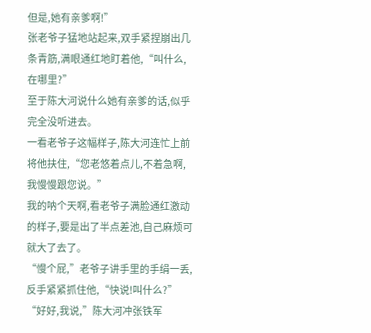但是,她有亲爹啊!”
张老爷子猛地站起来,双手紧捏崩出几条青筋,满眼通红地盯着他,“叫什么,在哪里?”
至于陈大河说什么她有亲爹的话,似乎完全没听进去。
一看老爷子这幅样子,陈大河连忙上前将他扶住,“您老悠着点儿,不着急啊,我慢慢跟您说。”
我的呐个天啊,看老爷子满脸通红激动的样子,要是出了半点差池,自己麻烦可就大了去了。
“慢个屁,”老爷子讲手里的手绢一丢,反手紧紧抓住他,“快说!叫什么?”
“好好,我说,”陈大河冲张铁军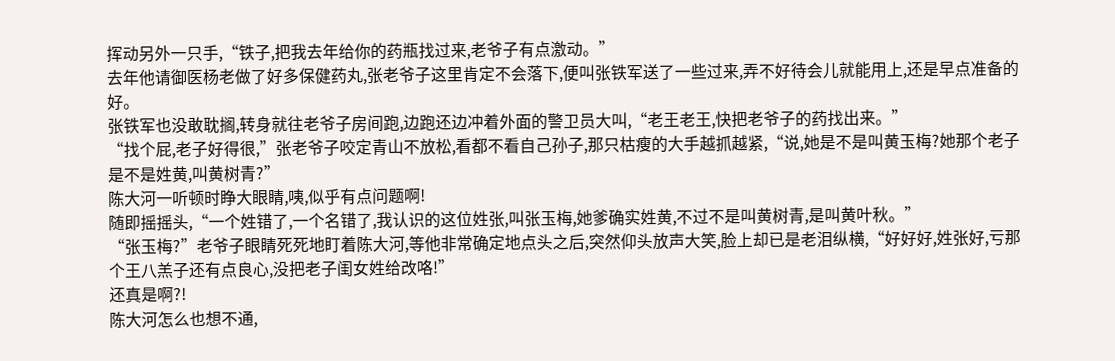挥动另外一只手,“铁子,把我去年给你的药瓶找过来,老爷子有点激动。”
去年他请御医杨老做了好多保健药丸,张老爷子这里肯定不会落下,便叫张铁军送了一些过来,弄不好待会儿就能用上,还是早点准备的好。
张铁军也没敢耽搁,转身就往老爷子房间跑,边跑还边冲着外面的警卫员大叫,“老王老王,快把老爷子的药找出来。”
“找个屁,老子好得很,”张老爷子咬定青山不放松,看都不看自己孙子,那只枯瘦的大手越抓越紧,“说,她是不是叫黄玉梅?她那个老子是不是姓黄,叫黄树青?”
陈大河一听顿时睁大眼睛,咦,似乎有点问题啊!
随即摇摇头,“一个姓错了,一个名错了,我认识的这位姓张,叫张玉梅,她爹确实姓黄,不过不是叫黄树青,是叫黄叶秋。”
“张玉梅?”老爷子眼睛死死地盯着陈大河,等他非常确定地点头之后,突然仰头放声大笑,脸上却已是老泪纵横,“好好好,姓张好,亏那个王八羔子还有点良心,没把老子闺女姓给改咯!”
还真是啊?!
陈大河怎么也想不通,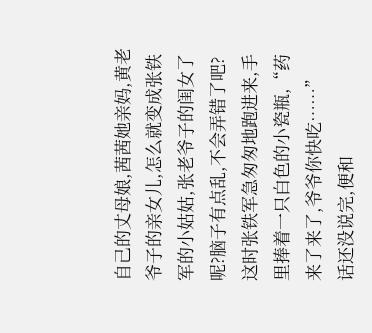自己的丈母娘,茜茜她亲妈,黄老爷子的亲女儿,怎么就变成张铁军的小姑姑,张老爷子的闺女了呢?脑子有点乱,不会弄错了吧?
这时张铁军急匆匆地跑进来,手里捧着一只白色的小瓷瓶,“药来了来了,爷爷你快吃……”
话还没说完,便和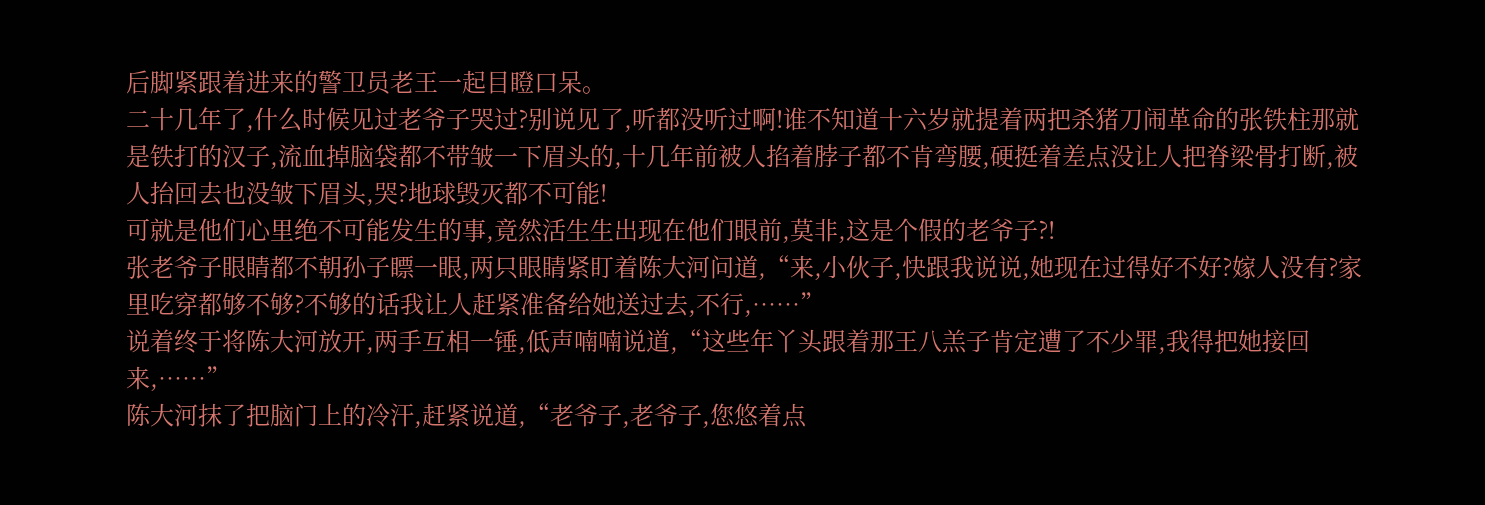后脚紧跟着进来的警卫员老王一起目瞪口呆。
二十几年了,什么时候见过老爷子哭过?别说见了,听都没听过啊!谁不知道十六岁就提着两把杀猪刀闹革命的张铁柱那就是铁打的汉子,流血掉脑袋都不带皱一下眉头的,十几年前被人掐着脖子都不肯弯腰,硬挺着差点没让人把脊梁骨打断,被人抬回去也没皱下眉头,哭?地球毁灭都不可能!
可就是他们心里绝不可能发生的事,竟然活生生出现在他们眼前,莫非,这是个假的老爷子?!
张老爷子眼睛都不朝孙子瞟一眼,两只眼睛紧盯着陈大河问道,“来,小伙子,快跟我说说,她现在过得好不好?嫁人没有?家里吃穿都够不够?不够的话我让人赶紧准备给她送过去,不行,……”
说着终于将陈大河放开,两手互相一锤,低声喃喃说道,“这些年丫头跟着那王八羔子肯定遭了不少罪,我得把她接回来,……”
陈大河抹了把脑门上的冷汗,赶紧说道,“老爷子,老爷子,您悠着点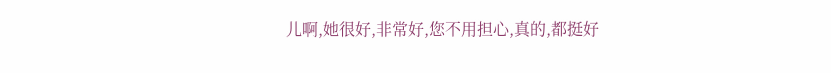儿啊,她很好,非常好,您不用担心,真的,都挺好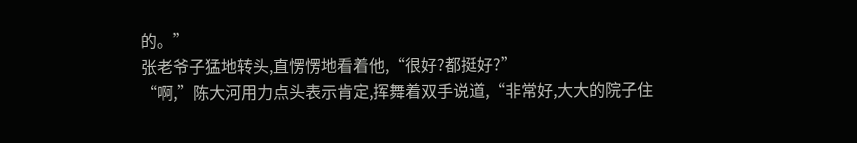的。”
张老爷子猛地转头,直愣愣地看着他,“很好?都挺好?”
“啊,”陈大河用力点头表示肯定,挥舞着双手说道,“非常好,大大的院子住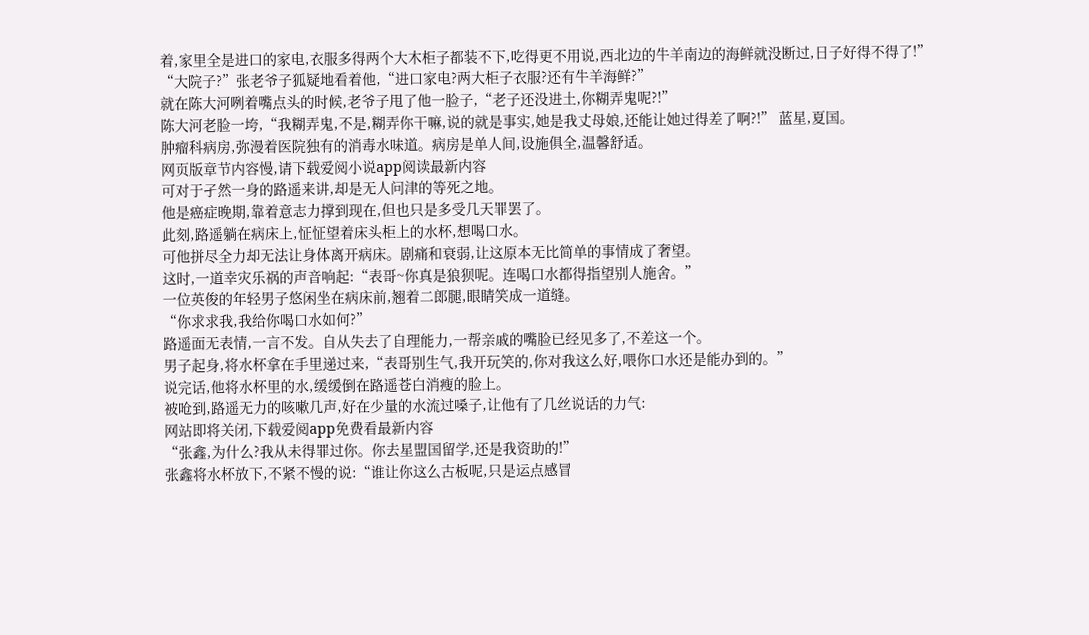着,家里全是进口的家电,衣服多得两个大木柜子都装不下,吃得更不用说,西北边的牛羊南边的海鲜就没断过,日子好得不得了!”
“大院子?”张老爷子狐疑地看着他,“进口家电?两大柜子衣服?还有牛羊海鲜?”
就在陈大河咧着嘴点头的时候,老爷子甩了他一脸子,“老子还没进土,你糊弄鬼呢?!”
陈大河老脸一垮,“我糊弄鬼,不是,糊弄你干嘛,说的就是事实,她是我丈母娘,还能让她过得差了啊?!” 蓝星,夏国。
肿瘤科病房,弥漫着医院独有的消毒水味道。病房是单人间,设施俱全,温馨舒适。
网页版章节内容慢,请下载爱阅小说app阅读最新内容
可对于孑然一身的路遥来讲,却是无人问津的等死之地。
他是癌症晚期,靠着意志力撑到现在,但也只是多受几天罪罢了。
此刻,路遥躺在病床上,怔怔望着床头柜上的水杯,想喝口水。
可他拼尽全力却无法让身体离开病床。剧痛和衰弱,让这原本无比简单的事情成了奢望。
这时,一道幸灾乐祸的声音响起:“表哥~你真是狼狈呢。连喝口水都得指望别人施舍。”
一位英俊的年轻男子悠闲坐在病床前,翘着二郎腿,眼睛笑成一道缝。
“你求求我,我给你喝口水如何?”
路遥面无表情,一言不发。自从失去了自理能力,一帮亲戚的嘴脸已经见多了,不差这一个。
男子起身,将水杯拿在手里递过来,“表哥别生气,我开玩笑的,你对我这么好,喂你口水还是能办到的。”
说完话,他将水杯里的水,缓缓倒在路遥苍白消瘦的脸上。
被呛到,路遥无力的咳嗽几声,好在少量的水流过嗓子,让他有了几丝说话的力气:
网站即将关闭,下载爱阅app免费看最新内容
“张鑫,为什么?我从未得罪过你。你去星盟国留学,还是我资助的!”
张鑫将水杯放下,不紧不慢的说:“谁让你这么古板呢,只是运点感冒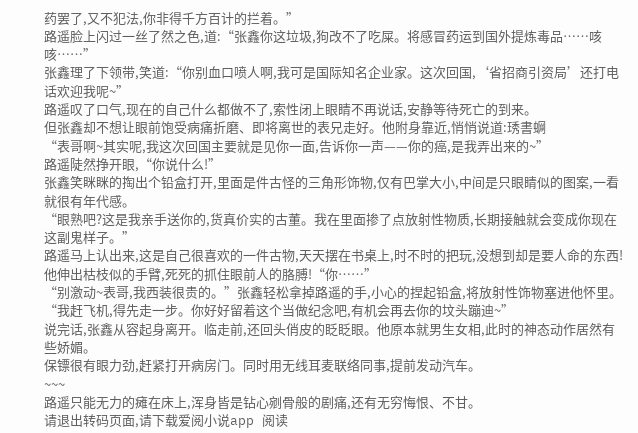药罢了,又不犯法,你非得千方百计的拦着。”
路遥脸上闪过一丝了然之色,道:“张鑫你这垃圾,狗改不了吃屎。将感冒药运到国外提炼毒品……咳咳……”
张鑫理了下领带,笑道:“你别血口喷人啊,我可是国际知名企业家。这次回国,‘省招商引资局’还打电话欢迎我呢~”
路遥叹了口气,现在的自己什么都做不了,索性闭上眼睛不再说话,安静等待死亡的到来。
但张鑫却不想让眼前饱受病痛折磨、即将离世的表兄走好。他附身靠近,悄悄说道:琇書蛧
“表哥啊~其实呢,我这次回国主要就是见你一面,告诉你一声——你的癌,是我弄出来的~”
路遥陡然挣开眼,“你说什么!”
张鑫笑眯眯的掏出个铅盒打开,里面是件古怪的三角形饰物,仅有巴掌大小,中间是只眼睛似的图案,一看就很有年代感。
“眼熟吧?这是我亲手送你的,货真价实的古董。我在里面掺了点放射性物质,长期接触就会变成你现在这副鬼样子。”
路遥马上认出来,这是自己很喜欢的一件古物,天天摆在书桌上,时不时的把玩,没想到却是要人命的东西!
他伸出枯枝似的手臂,死死的抓住眼前人的胳膊!“你……”
“别激动~表哥,我西装很贵的。”张鑫轻松拿掉路遥的手,小心的捏起铅盒,将放射性饰物塞进他怀里。
“我赶飞机,得先走一步。你好好留着这个当做纪念吧,有机会再去你的坟头蹦迪~”
说完话,张鑫从容起身离开。临走前,还回头俏皮的眨眨眼。他原本就男生女相,此时的神态动作居然有些娇媚。
保镖很有眼力劲,赶紧打开病房门。同时用无线耳麦联络同事,提前发动汽车。
~~~
路遥只能无力的瘫在床上,浑身皆是钻心剜骨般的剧痛,还有无穷悔恨、不甘。
请退出转码页面,请下载爱阅小说app 阅读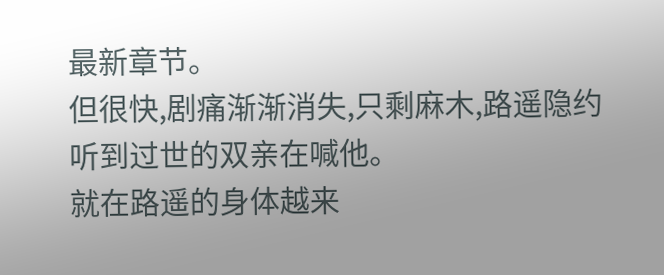最新章节。
但很快,剧痛渐渐消失,只剩麻木,路遥隐约听到过世的双亲在喊他。
就在路遥的身体越来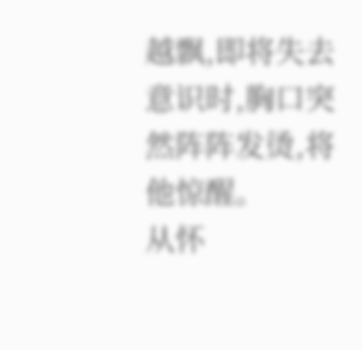越飘,即将失去意识时,胸口突然阵阵发烫,将他惊醒。
从怀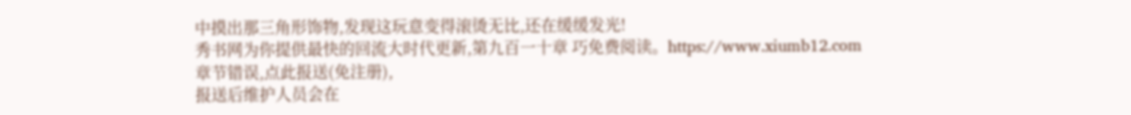中摸出那三角形饰物,发现这玩意变得滚烫无比,还在缓缓发光!
秀书网为你提供最快的回流大时代更新,第九百一十章 巧免费阅读。https://www.xiumb12.com
章节错误,点此报送(免注册),
报送后维护人员会在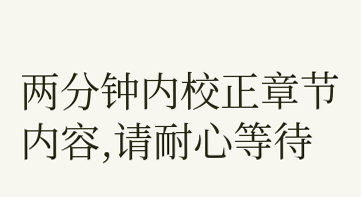两分钟内校正章节内容,请耐心等待